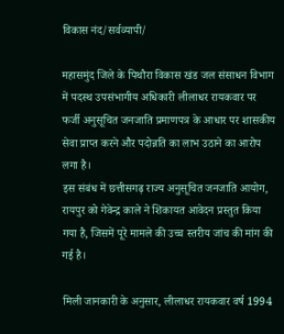विकास नंद/सर्वव्यापी/

महासमुंद जिले के पिथौरा विकास खंड जल संसाधन विभाग में पदस्थ उपसंभागीय अधिकारी लीलाधर रायकवार पर फर्जी अनुसूचित जनजाति प्रमाणपत्र के आधार पर शासकीय सेवा प्राप्त करने और पदोन्नति का लाभ उठाने का आरोप लगा है।
इस संबंध में छत्तीसगढ़ राज्य अनुसूचित जनजाति आयोग, रायपुर को गेवेन्द्र काले ने शिकायत आवेदन प्रस्तुत किया गया है, जिसमें पूरे मामले की उच्च स्तरीय जांच की मांग की गई है।

मिली जानकारी के अनुसार, लीलाधर रायकवार वर्ष 1994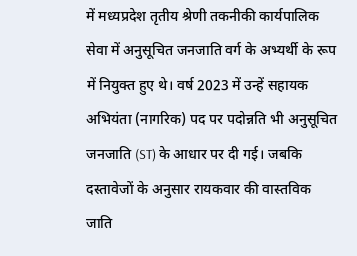में मध्यप्रदेश तृतीय श्रेणी तकनीकी कार्यपालिक सेवा में अनुसूचित जनजाति वर्ग के अभ्यर्थी के रूप में नियुक्त हुए थे। वर्ष 2023 में उन्हें सहायक अभियंता (नागरिक) पद पर पदोन्नति भी अनुसूचित जनजाति (ST) के आधार पर दी गई। जबकि दस्तावेजों के अनुसार रायकवार की वास्तविक जाति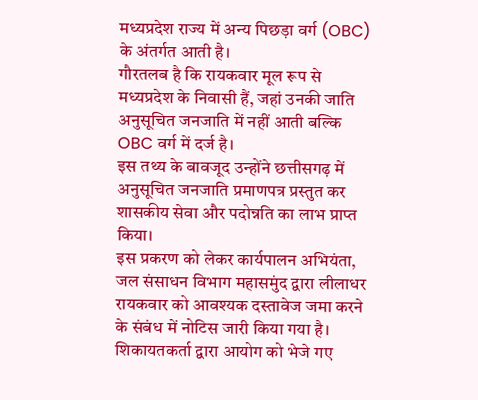मध्यप्रदेश राज्य में अन्य पिछड़ा वर्ग (OBC) के अंतर्गत आती है।
गौरतलब है कि रायकवार मूल रूप से मध्यप्रदेश के निवासी हैं, जहां उनकी जाति अनुसूचित जनजाति में नहीं आती बल्कि OBC वर्ग में दर्ज है।
इस तथ्य के बावजूद उन्होंने छत्तीसगढ़ में अनुसूचित जनजाति प्रमाणपत्र प्रस्तुत कर शासकीय सेवा और पदोन्नति का लाभ प्राप्त किया।
इस प्रकरण को लेकर कार्यपालन अभियंता, जल संसाधन विभाग महासमुंद द्वारा लीलाधर रायकवार को आवश्यक दस्तावेज जमा करने के संबंध में नोटिस जारी किया गया है।
शिकायतकर्ता द्वारा आयोग को भेजे गए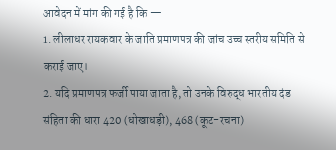आवेदन में मांग की गई है कि —
1. लीलाधर रायकवार के जाति प्रमाणपत्र की जांच उच्च स्तरीय समिति से कराई जाए।
2. यदि प्रमाणपत्र फर्जी पाया जाता है, तो उनके विरुद्ध भारतीय दंड संहिता की धारा 420 (धोखाधड़ी), 468 (कूट-रचना)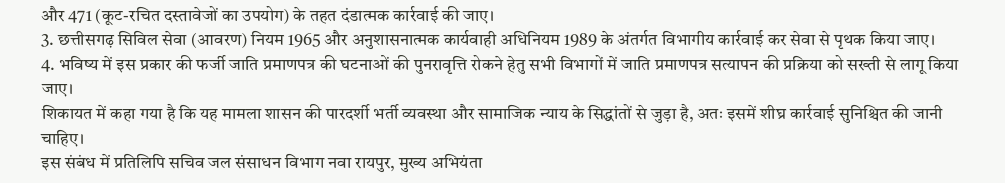और 471 (कूट-रचित दस्तावेजों का उपयोग) के तहत दंडात्मक कार्रवाई की जाए।
3. छत्तीसगढ़ सिविल सेवा (आवरण) नियम 1965 और अनुशासनात्मक कार्यवाही अधिनियम 1989 के अंतर्गत विभागीय कार्रवाई कर सेवा से पृथक किया जाए।
4. भविष्य में इस प्रकार की फर्जी जाति प्रमाणपत्र की घटनाओं की पुनरावृत्ति रोकने हेतु सभी विभागों में जाति प्रमाणपत्र सत्यापन की प्रक्रिया को सख्ती से लागू किया जाए।
शिकायत में कहा गया है कि यह मामला शासन की पारदर्शी भर्ती व्यवस्था और सामाजिक न्याय के सिद्धांतों से जुड़ा है, अतः इसमें शीघ्र कार्रवाई सुनिश्चित की जानी चाहिए।
इस संबंध में प्रतिलिपि सचिव जल संसाधन विभाग नवा रायपुर, मुख्य अभियंता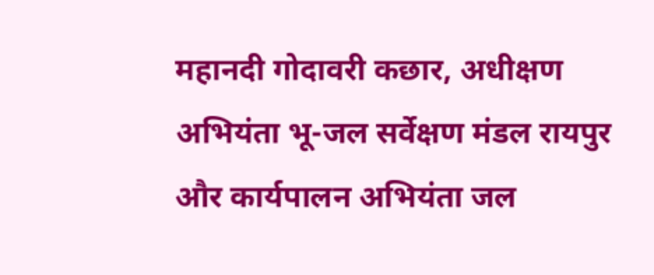महानदी गोदावरी कछार, अधीक्षण अभियंता भू-जल सर्वेक्षण मंडल रायपुर और कार्यपालन अभियंता जल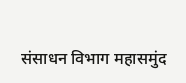संसाधन विभाग महासमुंद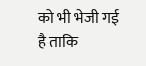को भी भेजी गई है ताकि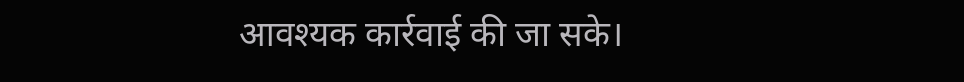आवश्यक कार्रवाई की जा सके।